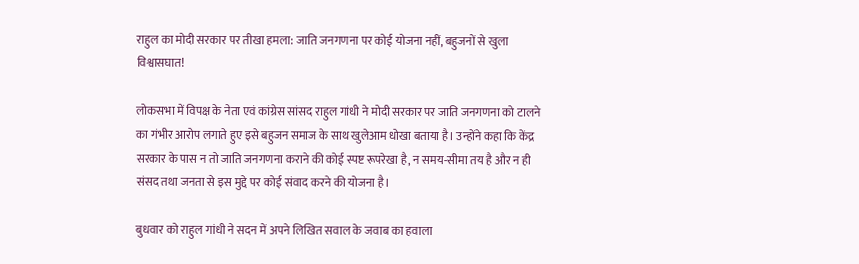राहुल का मोदी सरकार पर तीखा हमला: जाति जनगणना पर कोई योजना नहीं, बहुजनों से खुला विश्वासघात!

लोकसभा में विपक्ष के नेता एवं कांग्रेस सांसद राहुल गांधी ने मोदी सरकार पर जाति जनगणना को टालने का गंभीर आरोप लगाते हुए इसे बहुजन समाज के साथ खुलेआम धोखा बताया है। उन्होंने कहा कि केंद्र सरकार के पास न तो जाति जनगणना कराने की कोई स्पष्ट रूपरेखा है, न समय-सीमा तय है और न ही संसद तथा जनता से इस मुद्दे पर कोई संवाद करने की योजना है।

बुधवार को राहुल गांधी ने सदन में अपने लिखित सवाल के जवाब का हवाला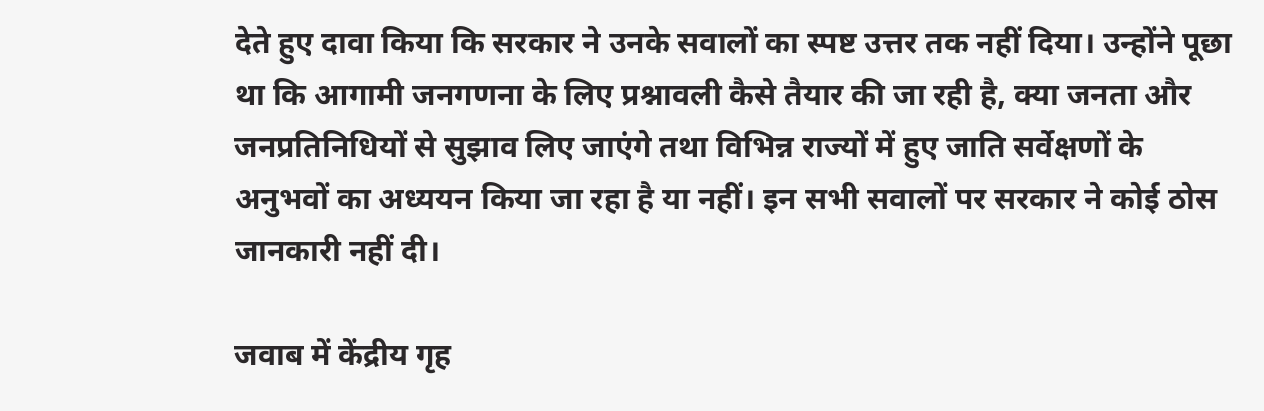देते हुए दावा किया कि सरकार ने उनके सवालों का स्पष्ट उत्तर तक नहीं दिया। उन्होंने पूछा था कि आगामी जनगणना के लिए प्रश्नावली कैसे तैयार की जा रही है, क्या जनता और जनप्रतिनिधियों से सुझाव लिए जाएंगे तथा विभिन्न राज्यों में हुए जाति सर्वेक्षणों के अनुभवों का अध्ययन किया जा रहा है या नहीं। इन सभी सवालों पर सरकार ने कोई ठोस जानकारी नहीं दी।

जवाब में केंद्रीय गृह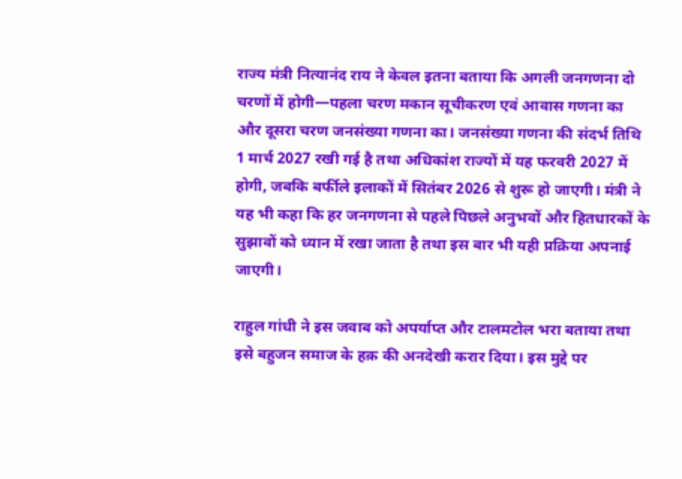राज्य मंत्री नित्यानंद राय ने केवल इतना बताया कि अगली जनगणना दो चरणों में होगी—पहला चरण मकान सूचीकरण एवं आवास गणना का और दूसरा चरण जनसंख्या गणना का। जनसंख्या गणना की संदर्भ तिथि 1 मार्च 2027 रखी गई है तथा अधिकांश राज्यों में यह फरवरी 2027 में होगी, जबकि बर्फीले इलाकों में सितंबर 2026 से शुरू हो जाएगी। मंत्री ने यह भी कहा कि हर जनगणना से पहले पिछले अनुभवों और हितधारकों के सुझावों को ध्यान में रखा जाता है तथा इस बार भी यही प्रक्रिया अपनाई जाएगी।

राहुल गांधी ने इस जवाब को अपर्याप्त और टालमटोल भरा बताया तथा इसे बहुजन समाज के हक़ की अनदेखी करार दिया। इस मुद्दे पर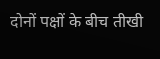दोनों पक्षों के बीच तीखी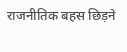राजनीतिक बहस छिड़ने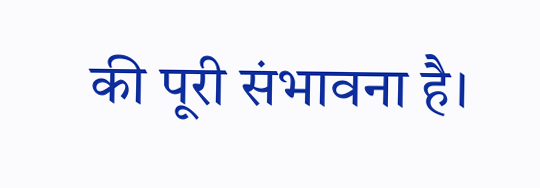की पूरी संभावना है।